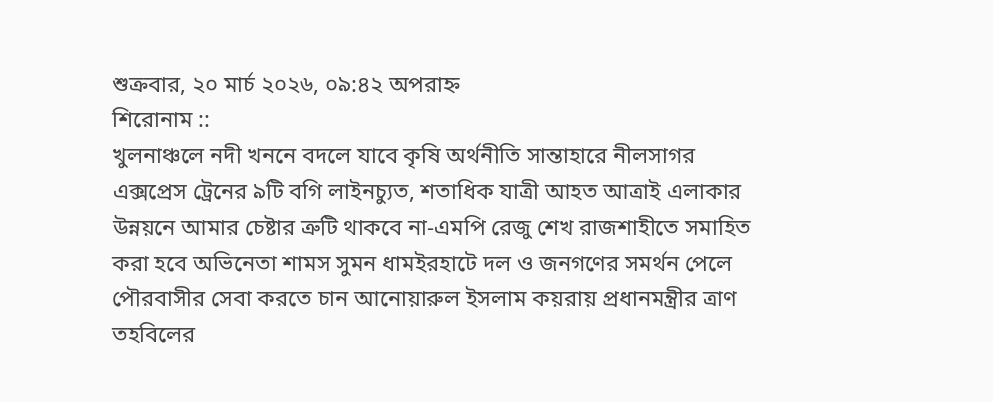শুক্রবার, ২০ মার্চ ২০২৬, ০৯:৪২ অপরাহ্ন
শিরোনাম ::
খুলনাঞ্চলে নদী খননে বদলে যাবে কৃষি অর্থনীতি সান্তাহারে নীলসাগর এক্সপ্রেস ট্রেনের ৯টি বগি লাইনচ্যুত, শতাধিক যাত্রী আহত আত্রাই এলাকার উন্নয়নে আমার চেষ্টার ত্রুটি থাকবে না-এমপি রেজু শেখ রাজশাহীতে সমাহিত করা হবে অভিনেতা শামস সুমন ধামইরহাটে দল ও জনগণের সমর্থন পেলে পৌরবাসীর সেবা করতে চান আনোয়ারুল ইসলাম কয়রায় প্রধানমন্ত্রীর ত্রাণ তহবিলের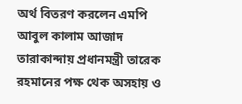অর্থ বিতরণ করলেন এমপি আবুল কালাম আজাদ তারাকান্দায় প্রধানমন্ত্রী তারেক রহমানের পক্ষ থেক অসহায় ও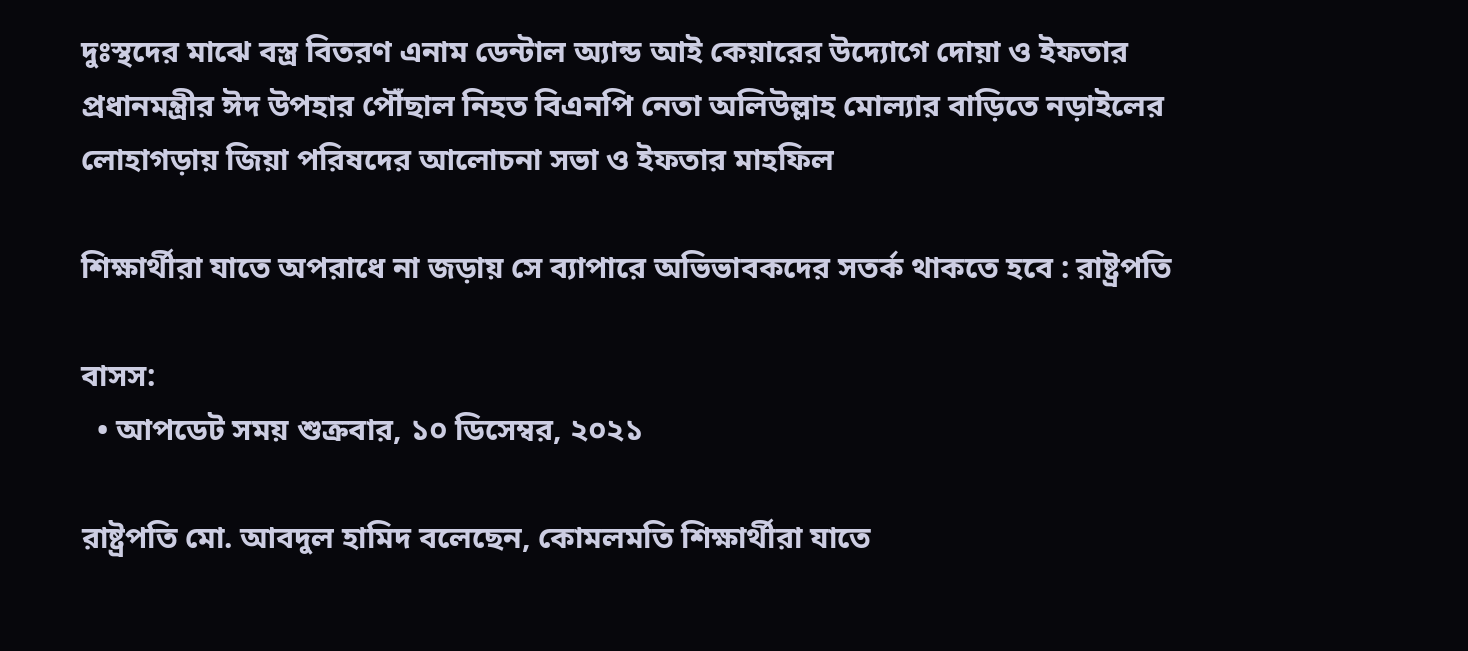দুঃস্থদের মাঝে বস্ত্র বিতরণ এনাম ডেন্টাল অ্যান্ড আই কেয়ারের উদ্যোগে দোয়া ও ইফতার প্রধানমন্ত্রীর ঈদ উপহার পৌঁছাল নিহত বিএনপি নেতা অলিউল্লাহ মোল্যার বাড়িতে নড়াইলের লোহাগড়ায় জিয়া পরিষদের আলোচনা সভা ও ইফতার মাহফিল

শিক্ষার্থীরা যাতে অপরাধে না জড়ায় সে ব্যাপারে অভিভাবকদের সতর্ক থাকতে হবে : রাষ্ট্রপতি

বাসস:
  • আপডেট সময় শুক্রবার, ১০ ডিসেম্বর, ২০২১

রাষ্ট্রপতি মো. আবদুল হামিদ বলেছেন, কোমলমতি শিক্ষার্থীরা যাতে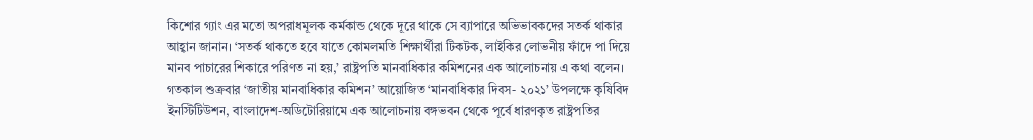কিশোর গ্যাং এর মতো অপরাধমূলক কর্মকান্ড থেকে দূরে থাকে সে ব্যাপারে অভিভাবকদের সতর্ক থাকার আহ্বান জানান। ‘সতর্ক থাকতে হবে যাতে কোমলমতি শিক্ষার্থীরা টিকটক, লাইকির লোভনীয় ফাঁদে পা দিয়ে মানব পাচারের শিকারে পরিণত না হয়,’ রাষ্ট্রপতি মানবাধিকার কমিশনের এক আলোচনায় এ কথা বলেন।
গতকাল শুক্রবার ‘জাতীয় মানবাধিকার কমিশন’ আয়োজিত ‘মানবাধিকার দিবস- ২০২১’ উপলক্ষে কৃষিবিদ ইনস্টিটিউশন, বাংলাদেশ-অডিটোরিয়ামে এক আলোচনায় বঙ্গভবন থেকে পূর্বে ধারণকৃত রাষ্ট্রপতির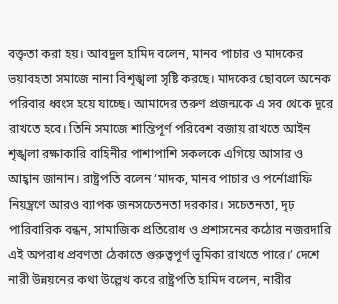বক্তৃতা করা হয়। আবদুল হামিদ বলেন, মানব পাচার ও মাদকের ভয়াবহতা সমাজে নানা বিশৃঙ্খলা সৃষ্টি করছে। মাদকের ছোবলে অনেক পরিবার ধ্বংস হয়ে যাচ্ছে। আমাদের তরুণ প্রজন্মকে এ সব থেকে দূরে রাখতে হবে। তিনি সমাজে শান্তিপূর্ণ পরিবেশ বজায় রাখতে আইন শৃঙ্খলা রক্ষাকারি বাহিনীর পাশাপাশি সকলকে এগিয়ে আসার ও আহ্বান জানান। রাষ্ট্রপতি বলেন ‘মাদক, মানব পাচার ও পর্নোগ্রাফি নিয়ন্ত্রণে আরও ব্যাপক জনসচেতনতা দরকার। সচেতনতা, দৃঢ় পারিবারিক বন্ধন, সামাজিক প্রতিরোধ ও প্রশাসনের কঠোর নজরদারি এই অপরাধ প্রবণতা ঠেকাতে গুরুত্বপূর্ণ ভূমিকা রাখতে পারে।’ দেশে নারী উন্নয়নের কথা উল্লেখ করে রাষ্ট্রপতি হামিদ বলেন, নারীর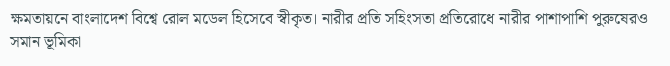ক্ষমতায়নে বাংলাদেশ বিশ্বে রোল মডেল হিসেবে স্বীকৃত। নারীর প্রতি সহিংসতা প্রতিরোধে নারীর পাশাপাশি পুরুষেরও সমান ভূমিকা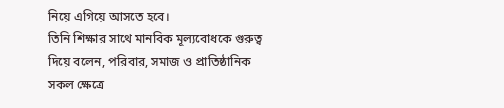নিয়ে এগিয়ে আসতে হবে।
তিনি শিক্ষার সাথে মানবিক মূল্যবোধকে গুরুত্ব দিয়ে বলেন, পরিবার, সমাজ ও প্রাতিষ্ঠানিক সকল ক্ষেত্রে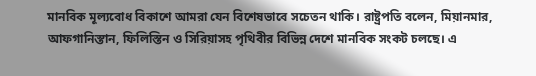মানবিক মূল্যবোধ বিকাশে আমরা যেন বিশেষভাবে সচেতন থাকি। রাষ্ট্রপতি বলেন, মিয়ানমার, আফগানিস্তান, ফিলিস্তিন ও সিরিয়াসহ পৃথিবীর বিভিন্ন দেশে মানবিক সংকট চলছে। এ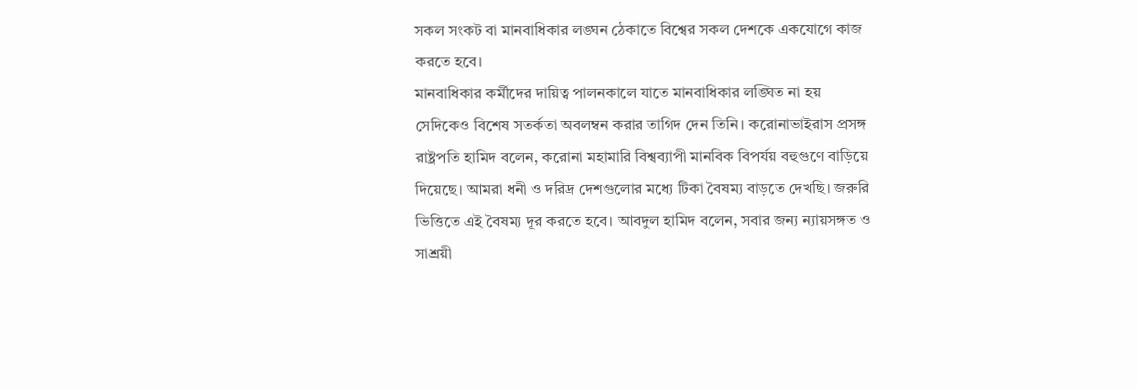সকল সংকট বা মানবাধিকার লঙ্ঘন ঠেকাতে বিশ্বের সকল দেশকে একযোগে কাজ করতে হবে।
মানবাধিকার কর্মীদের দায়িত্ব পালনকালে যাতে মানবাধিকার লঙ্ঘিত না হয় সেদিকেও বিশেষ সতর্কতা অবলম্বন করার তাগিদ দেন তিনি। করোনাভাইরাস প্রসঙ্গ রাষ্ট্রপতি হামিদ বলেন, করোনা মহামারি বিশ্বব্যাপী মানবিক বিপর্যয় বহুগুণে বাড়িয়ে দিয়েছে। আমরা ধনী ও দরিদ্র দেশগুলোর মধ্যে টিকা বৈষম্য বাড়তে দেখছি। জরুরি ভিত্তিতে এই বৈষম্য দূর করতে হবে। আবদুল হামিদ বলেন, সবার জন্য ন্যায়সঙ্গত ও সাশ্রয়ী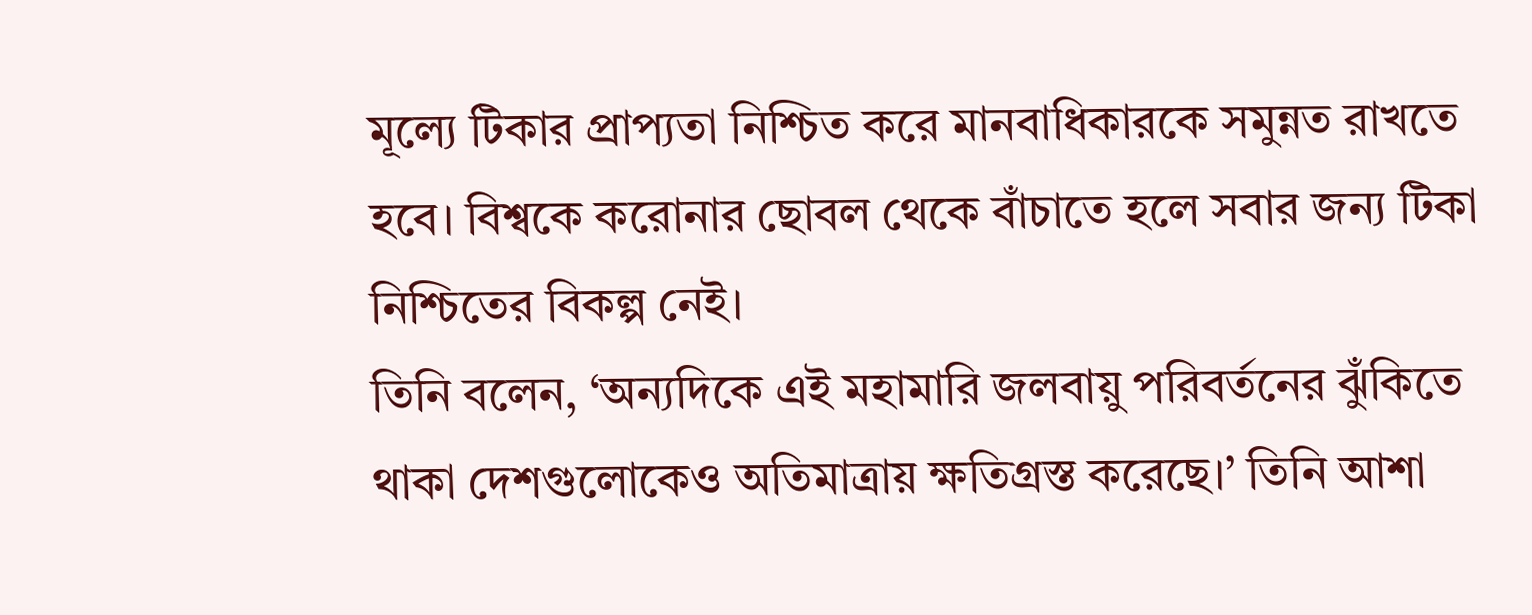মূল্যে টিকার প্রাপ্যতা নিশ্চিত করে মানবাধিকারকে সমুন্নত রাখতে হবে। বিশ্বকে করোনার ছোবল থেকে বাঁচাতে হলে সবার জন্য টিকা নিশ্চিতের বিকল্প নেই।
তিনি বলেন, ‘অন্যদিকে এই মহামারি জলবায়ু পরিবর্তনের ঝুঁকিতে থাকা দেশগুলোকেও অতিমাত্রায় ক্ষতিগ্রস্ত করেছে।’ তিনি আশা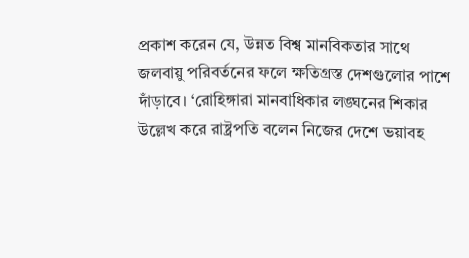প্রকাশ করেন যে, উন্নত বিশ্ব মানবিকতার সাথে জলবায়ু পরিবর্তনের ফলে ক্ষতিগ্রস্ত দেশগুলোর পাশে দাঁড়াবে। ‘রোহিঙ্গারা মানবাধিকার লঙ্ঘনের শিকার উল্লেখ করে রাষ্ট্রপতি বলেন নিজের দেশে ভয়াবহ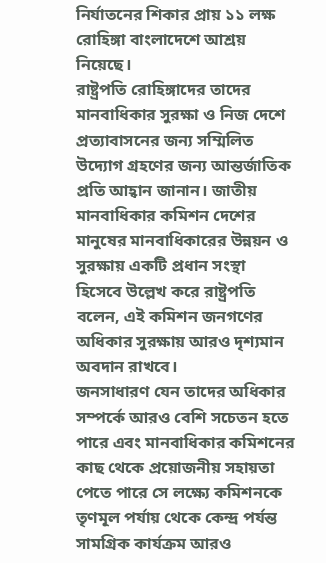নির্যাতনের শিকার প্রায় ১১ লক্ষ রোহিঙ্গা বাংলাদেশে আশ্রয় নিয়েছে।
রাষ্ট্রপতি রোহিঙ্গাদের তাদের মানবাধিকার সুরক্ষা ও নিজ দেশে প্রত্যাবাসনের জন্য সম্মিলিত উদ্যোগ গ্রহণের জন্য আন্তর্জাতিক প্রতি আহ্বান জানান। জাতীয় মানবাধিকার কমিশন দেশের মানুষের মানবাধিকারের উন্নয়ন ও সুরক্ষায় একটি প্রধান সংস্থা হিসেবে উল্লেখ করে রাষ্ট্রপতি বলেন, এই কমিশন জনগণের অধিকার সুরক্ষায় আরও দৃশ্যমান অবদান রাখবে।
জনসাধারণ যেন তাদের অধিকার সম্পর্কে আরও বেশি সচেতন হতে পারে এবং মানবাধিকার কমিশনের কাছ থেকে প্রয়োজনীয় সহায়তা পেতে পারে সে লক্ষ্যে কমিশনকে তৃণমূল পর্যায় থেকে কেন্দ্র পর্যন্ত সামগ্রিক কার্যক্রম আরও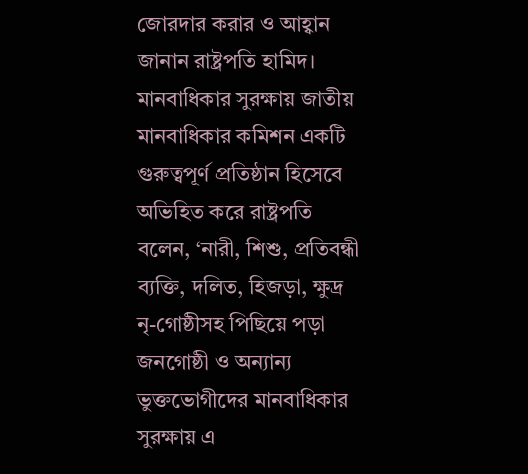জোরদার করার ও আহ্বান জানান রাষ্ট্রপতি হামিদ।
মানবাধিকার সুরক্ষায় জাতীয় মানবাধিকার কমিশন একটি গুরুত্বপূর্ণ প্রতিষ্ঠান হিসেবে অভিহিত করে রাষ্ট্রপতি বলেন, ‘নারী, শিশু, প্রতিবন্ধী ব্যক্তি, দলিত, হিজড়া, ক্ষুদ্র নৃ-গোষ্ঠীসহ পিছিয়ে পড়া জনগোষ্ঠী ও অন্যান্য ভুক্তভোগীদের মানবাধিকার সুরক্ষায় এ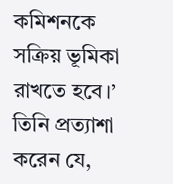কমিশনকে সক্রিয় ভূমিকা রাখতে হবে।’
তিনি প্রত্যাশা করেন যে,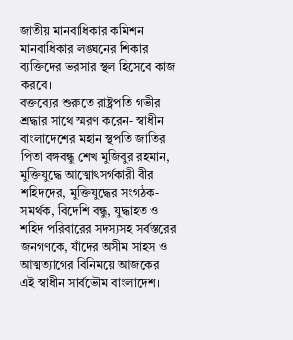জাতীয় মানবাধিকার কমিশন মানবাধিকার লঙ্ঘনের শিকার ব্যক্তিদের ভরসার স্থল হিসেবে কাজ করবে।
বক্তব্যের শুরুতে রাষ্ট্রপতি গভীর শ্রদ্ধার সাথে স্মরণ করেন- স্বাধীন বাংলাদেশের মহান স্থপতি জাতির পিতা বঙ্গবন্ধু শেখ মুজিবুর রহমান, মুক্তিযুদ্ধে আত্মোৎসর্গকারী বীর শহিদদের, মুক্তিযুদ্ধের সংগঠক-সমর্থক, বিদেশি বন্ধু, যুদ্ধাহত ও শহিদ পরিবারের সদস্যসহ সর্বস্তরের জনগণকে, যাঁদের অসীম সাহস ও আত্মত্যাগের বিনিময়ে আজকের এই স্বাধীন সার্বভৌম বাংলাদেশ।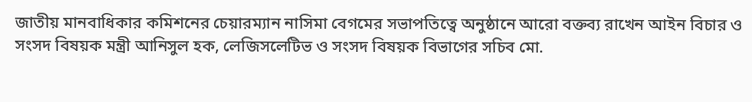জাতীয় মানবাধিকার কমিশনের চেয়ারম্যান নাসিমা বেগমের সভাপতিত্বে অনুষ্ঠানে আরো বক্তব্য রাখেন আইন বিচার ও সংসদ বিষয়ক মন্ত্রী আনিসুল হক, লেজিসলেটিভ ও সংসদ বিষয়ক বিভাগের সচিব মো.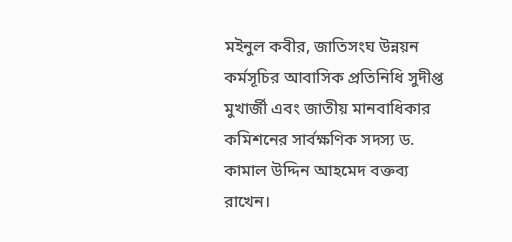মইনুল কবীর, জাতিসংঘ উন্নয়ন কর্মসূচির আবাসিক প্রতিনিধি সুদীপ্ত মুখার্জী এবং জাতীয় মানবাধিকার কমিশনের সার্বক্ষণিক সদস্য ড. কামাল উদ্দিন আহমেদ বক্তব্য রাখেন।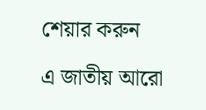শেয়ার করুন

এ জাতীয় আরো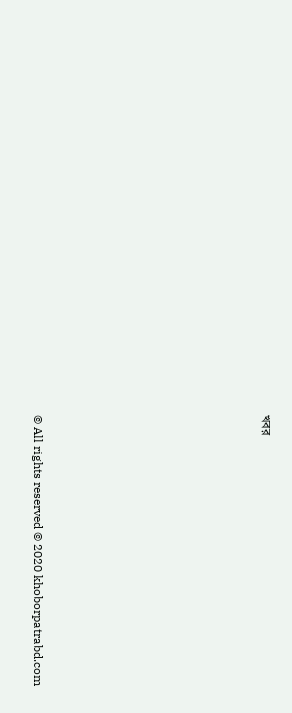খবর









© All rights reserved © 2020 khoborpatrabd.com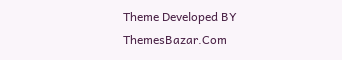Theme Developed BY ThemesBazar.Com